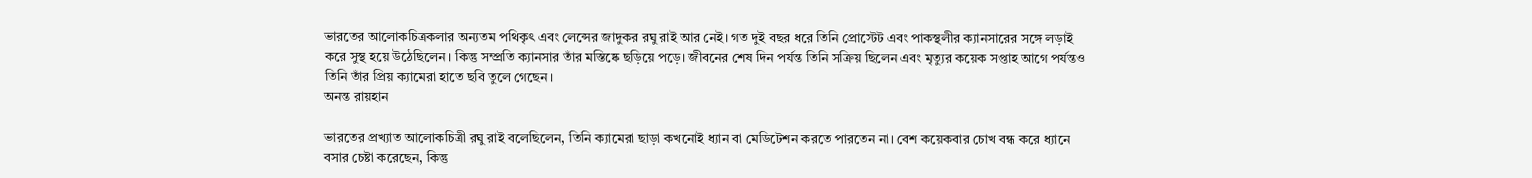ভারতের আলোকচিত্রকলার অন্যতম পথিকৃৎ এবং লেন্সের জাদুকর রঘু রাই আর নেই। গত দুই বছর ধরে তিনি প্রোস্টেট এবং পাকস্থলীর ক্যানসারের সঙ্গে লড়াই করে সুস্থ হয়ে উঠেছিলেন। কিন্তু সম্প্রতি ক্যানসার তাঁর মস্তিষ্কে ছড়িয়ে পড়ে। জীবনের শেষ দিন পর্যন্ত তিনি সক্রিয় ছিলেন এবং মৃত্যুর কয়েক সপ্তাহ আগে পর্যন্তও তিনি তাঁর প্রিয় ক্যামেরা হাতে ছবি তুলে গেছেন।
অনন্ত রায়হান

ভারতের প্রখ্যাত আলোকচিত্রী রঘু রাই বলেছিলেন, তিনি ক্যামেরা ছাড়া কখনোই ধ্যান বা মেডিটেশন করতে পারতেন না। বেশ কয়েকবার চোখ বন্ধ করে ধ্যানে বসার চেষ্টা করেছেন, কিন্তু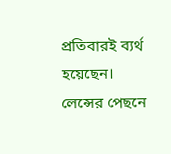প্রতিবারই ব্যর্থ হয়েছেন। লেন্সের পেছনে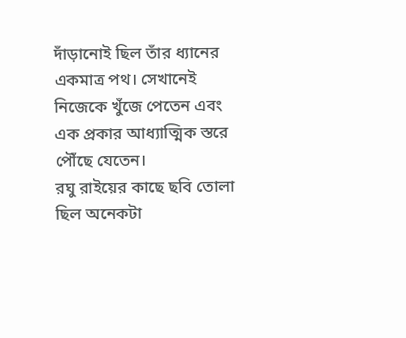দাঁড়ানোই ছিল তাঁর ধ্যানের একমাত্র পথ। সেখানেই নিজেকে খুঁজে পেতেন এবং এক প্রকার আধ্যাত্মিক স্তরে পৌঁছে যেতেন।
রঘু রাইয়ের কাছে ছবি তোলা ছিল অনেকটা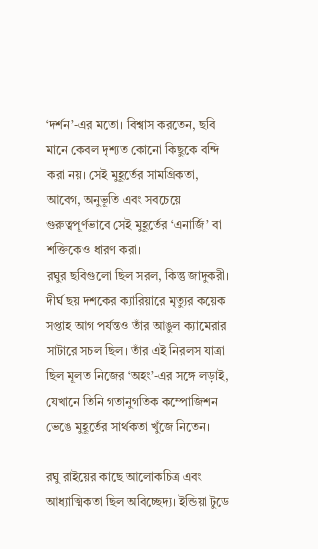‘দর্শন’-এর মতো। বিশ্বাস করতেন, ছবি মানে কেবল দৃশ্যত কোনো কিছুকে বন্দি করা নয়। সেই মুহূর্তের সামগ্রিকতা, আবেগ, অনুভূতি এবং সবচেয়ে গুরুত্বপূর্ণভাবে সেই মুহূর্তের ‘এনার্জি’ বা শক্তিকেও ধারণ করা।
রঘুর ছবিগুলো ছিল সরল, কিন্তু জাদুকরী। দীর্ঘ ছয় দশকের ক্যারিয়ারে মৃত্যুর কয়েক সপ্তাহ আগ পর্যন্তও তাঁর আঙুল ক্যামেরার সাটারে সচল ছিল। তাঁর এই নিরলস যাত্রা ছিল মূলত নিজের ‘অহং’-এর সঙ্গে লড়াই, যেখানে তিনি গতানুগতিক কম্পোজিশন ভেঙে মুহূর্তের সার্থকতা খুঁজে নিতেন।

রঘু রাইয়ের কাছে আলোকচিত্র এবং আধ্যাত্মিকতা ছিল অবিচ্ছেদ্য। ইন্ডিয়া টুডে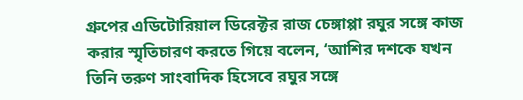গ্রুপের এডিটোরিয়াল ডিরেক্টর রাজ চেঙ্গাপ্পা রঘুর সঙ্গে কাজ করার স্মৃতিচারণ করতে গিয়ে বলেন, ‘আশির দশকে যখন তিনি তরুণ সাংবাদিক হিসেবে রঘুর সঙ্গে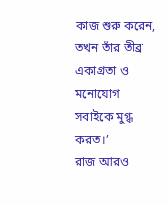কাজ শুরু করেন, তখন তাঁর তীব্র একাগ্রতা ও মনোযোগ সবাইকে মুগ্ধ করত।’
রাজ আরও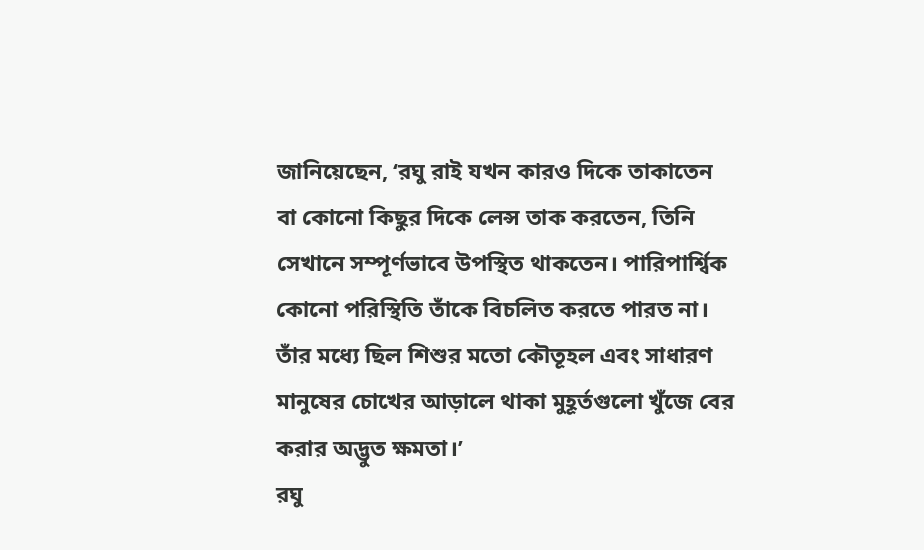জানিয়েছেন, ‘রঘু রাই যখন কারও দিকে তাকাতেন বা কোনো কিছুর দিকে লেন্স তাক করতেন, তিনি সেখানে সম্পূর্ণভাবে উপস্থিত থাকতেন। পারিপার্শ্বিক কোনো পরিস্থিতি তাঁকে বিচলিত করতে পারত না। তাঁর মধ্যে ছিল শিশুর মতো কৌতূহল এবং সাধারণ মানুষের চোখের আড়ালে থাকা মুহূর্তগুলো খুঁজে বের করার অদ্ভুত ক্ষমতা।’
রঘু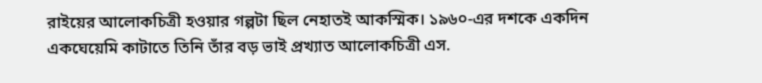রাইয়ের আলোকচিত্রী হওয়ার গল্পটা ছিল নেহাতই আকস্মিক। ১৯৬০-এর দশকে একদিন একঘেয়েমি কাটাতে তিনি তাঁর বড় ভাই প্রখ্যাত আলোকচিত্রী এস.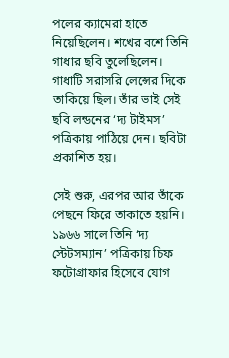পলের ক্যামেরা হাতে নিয়েছিলেন। শখের বশে তিনি গাধার ছবি তুলেছিলেন। গাধাটি সরাসরি লেন্সের দিকে তাকিয়ে ছিল। তাঁর ভাই সেই ছবি লন্ডনের ‘দ্য টাইমস’ পত্রিকায় পাঠিয়ে দেন। ছবিটা প্রকাশিত হয়।

সেই শুরু, এরপর আর তাঁকে পেছনে ফিরে তাকাতে হয়নি। ১৯৬৬ সালে তিনি ‘দ্য স্টেটসম্যান’ পত্রিকায় চিফ ফটোগ্রাফার হিসেবে যোগ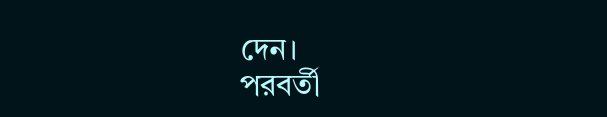দেন।
পরবর্তী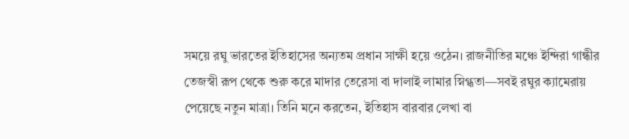সময়ে রঘু ভারতের ইতিহাসের অন্যতম প্রধান সাক্ষী হয়ে ওঠেন। রাজনীতির মঞ্চে ইন্দিরা গান্ধীর তেজস্বী রূপ থেকে শুরু করে মাদার তেরেসা বা দালাই লামার স্নিগ্ধতা—সবই রঘুর ক্যামেরায় পেয়েছে নতুন মাত্রা। তিনি মনে করতেন, ইতিহাস বারবার লেখা বা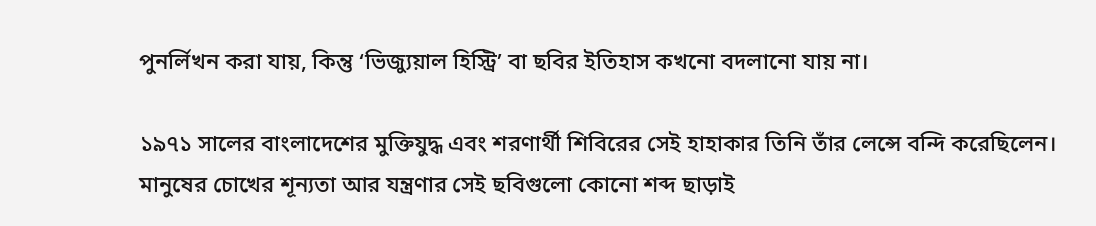পুনর্লিখন করা যায়, কিন্তু ‘ভিজ্যুয়াল হিস্ট্রি’ বা ছবির ইতিহাস কখনো বদলানো যায় না।

১৯৭১ সালের বাংলাদেশের মুক্তিযুদ্ধ এবং শরণার্থী শিবিরের সেই হাহাকার তিনি তাঁর লেন্সে বন্দি করেছিলেন। মানুষের চোখের শূন্যতা আর যন্ত্রণার সেই ছবিগুলো কোনো শব্দ ছাড়াই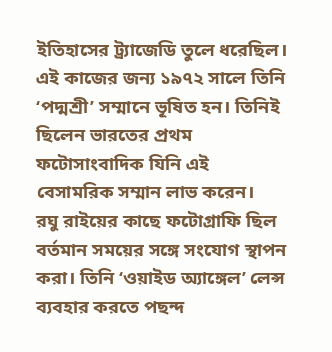ইতিহাসের ট্র্যাজেডি তুলে ধরেছিল। এই কাজের জন্য ১৯৭২ সালে তিনি ‘পদ্মশ্রী’ সম্মানে ভূষিত হন। তিনিই ছিলেন ভারতের প্রথম ফটোসাংবাদিক যিনি এই বেসামরিক সম্মান লাভ করেন।
রঘু রাইয়ের কাছে ফটোগ্রাফি ছিল বর্তমান সময়ের সঙ্গে সংযোগ স্থাপন করা। তিনি ‘ওয়াইড অ্যাঙ্গেল’ লেন্স ব্যবহার করতে পছন্দ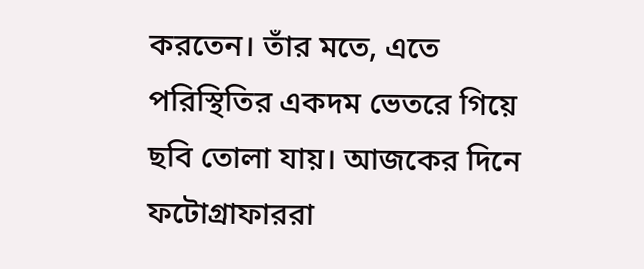করতেন। তাঁর মতে, এতে পরিস্থিতির একদম ভেতরে গিয়ে ছবি তোলা যায়। আজকের দিনে ফটোগ্রাফাররা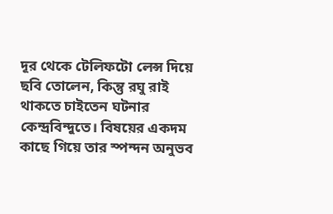দূর থেকে টেলিফটো লেন্স দিয়ে ছবি তোলেন, কিন্তু রঘু রাই থাকতে চাইতেন ঘটনার কেন্দ্রবিন্দুতে। বিষয়ের একদম কাছে গিয়ে তার স্পন্দন অনুভব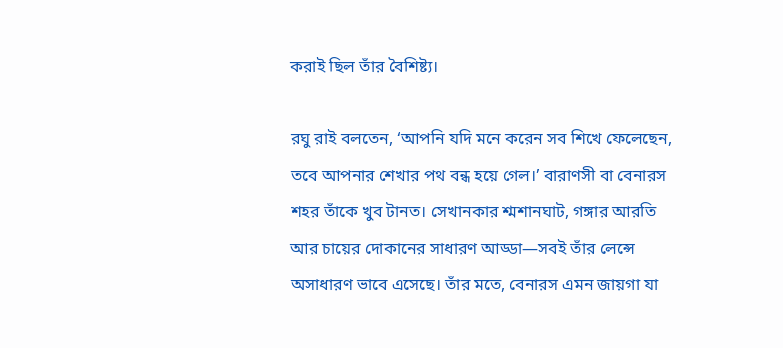করাই ছিল তাঁর বৈশিষ্ট্য।

রঘু রাই বলতেন, ‘আপনি যদি মনে করেন সব শিখে ফেলেছেন, তবে আপনার শেখার পথ বন্ধ হয়ে গেল।’ বারাণসী বা বেনারস শহর তাঁকে খুব টানত। সেখানকার শ্মশানঘাট, গঙ্গার আরতি আর চায়ের দোকানের সাধারণ আড্ডা—সবই তাঁর লেন্সে অসাধারণ ভাবে এসেছে। তাঁর মতে, বেনারস এমন জায়গা যা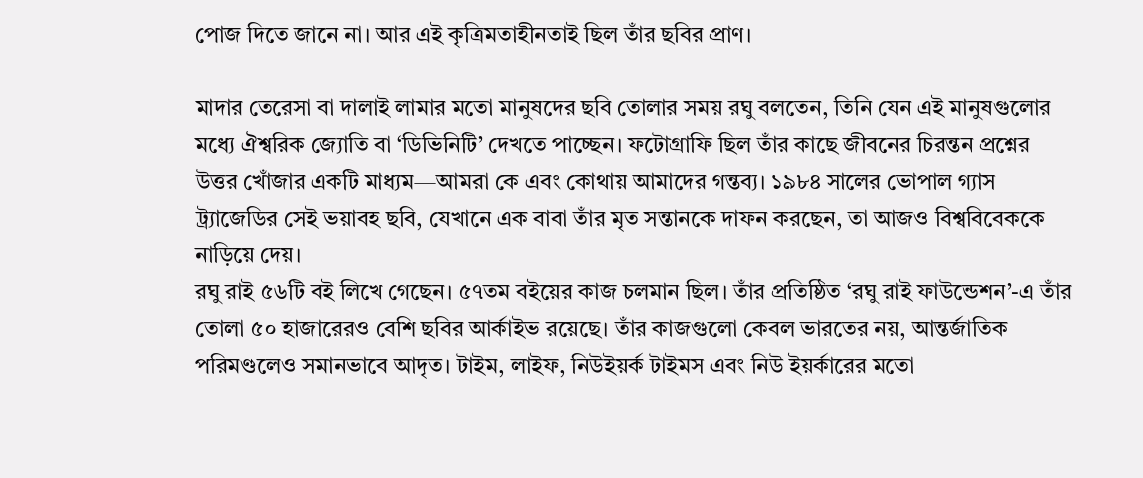পোজ দিতে জানে না। আর এই কৃত্রিমতাহীনতাই ছিল তাঁর ছবির প্রাণ।

মাদার তেরেসা বা দালাই লামার মতো মানুষদের ছবি তোলার সময় রঘু বলতেন, তিনি যেন এই মানুষগুলোর মধ্যে ঐশ্বরিক জ্যোতি বা ‘ডিভিনিটি’ দেখতে পাচ্ছেন। ফটোগ্রাফি ছিল তাঁর কাছে জীবনের চিরন্তন প্রশ্নের উত্তর খোঁজার একটি মাধ্যম—আমরা কে এবং কোথায় আমাদের গন্তব্য। ১৯৮৪ সালের ভোপাল গ্যাস ট্র্যাজেডির সেই ভয়াবহ ছবি, যেখানে এক বাবা তাঁর মৃত সন্তানকে দাফন করছেন, তা আজও বিশ্ববিবেককে নাড়িয়ে দেয়।
রঘু রাই ৫৬টি বই লিখে গেছেন। ৫৭তম বইয়ের কাজ চলমান ছিল। তাঁর প্রতিষ্ঠিত ‘রঘু রাই ফাউন্ডেশন’-এ তাঁর তোলা ৫০ হাজারেরও বেশি ছবির আর্কাইভ রয়েছে। তাঁর কাজগুলো কেবল ভারতের নয়, আন্তর্জাতিক পরিমণ্ডলেও সমানভাবে আদৃত। টাইম, লাইফ, নিউইয়র্ক টাইমস এবং নিউ ইয়র্কারের মতো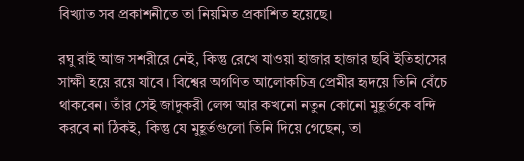বিখ্যাত সব প্রকাশনীতে তা নিয়মিত প্রকাশিত হয়েছে।

রঘু রাই আজ সশরীরে নেই, কিন্তু রেখে যাওয়া হাজার হাজার ছবি ইতিহাসের সাক্ষী হয়ে রয়ে যাবে। বিশ্বের অগণিত আলোকচিত্র প্রেমীর হৃদয়ে তিনি বেঁচে থাকবেন। তাঁর সেই জাদুকরী লেন্স আর কখনো নতুন কোনো মুহূর্তকে বন্দি করবে না ঠিকই, কিন্তু যে মুহূর্তগুলো তিনি দিয়ে গেছেন, তা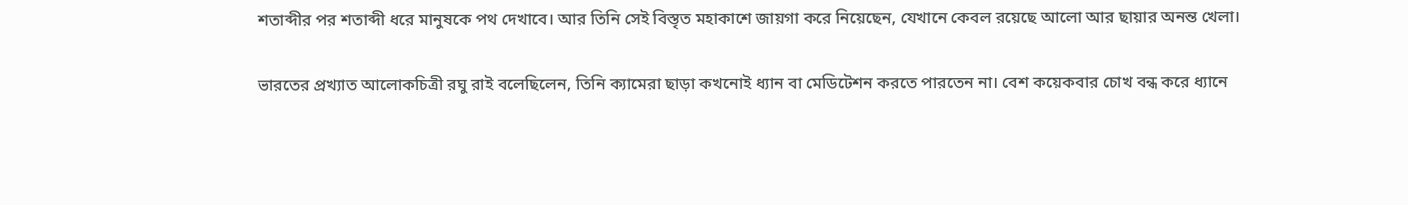শতাব্দীর পর শতাব্দী ধরে মানুষকে পথ দেখাবে। আর তিনি সেই বিস্তৃত মহাকাশে জায়গা করে নিয়েছেন, যেখানে কেবল রয়েছে আলো আর ছায়ার অনন্ত খেলা।

ভারতের প্রখ্যাত আলোকচিত্রী রঘু রাই বলেছিলেন, তিনি ক্যামেরা ছাড়া কখনোই ধ্যান বা মেডিটেশন করতে পারতেন না। বেশ কয়েকবার চোখ বন্ধ করে ধ্যানে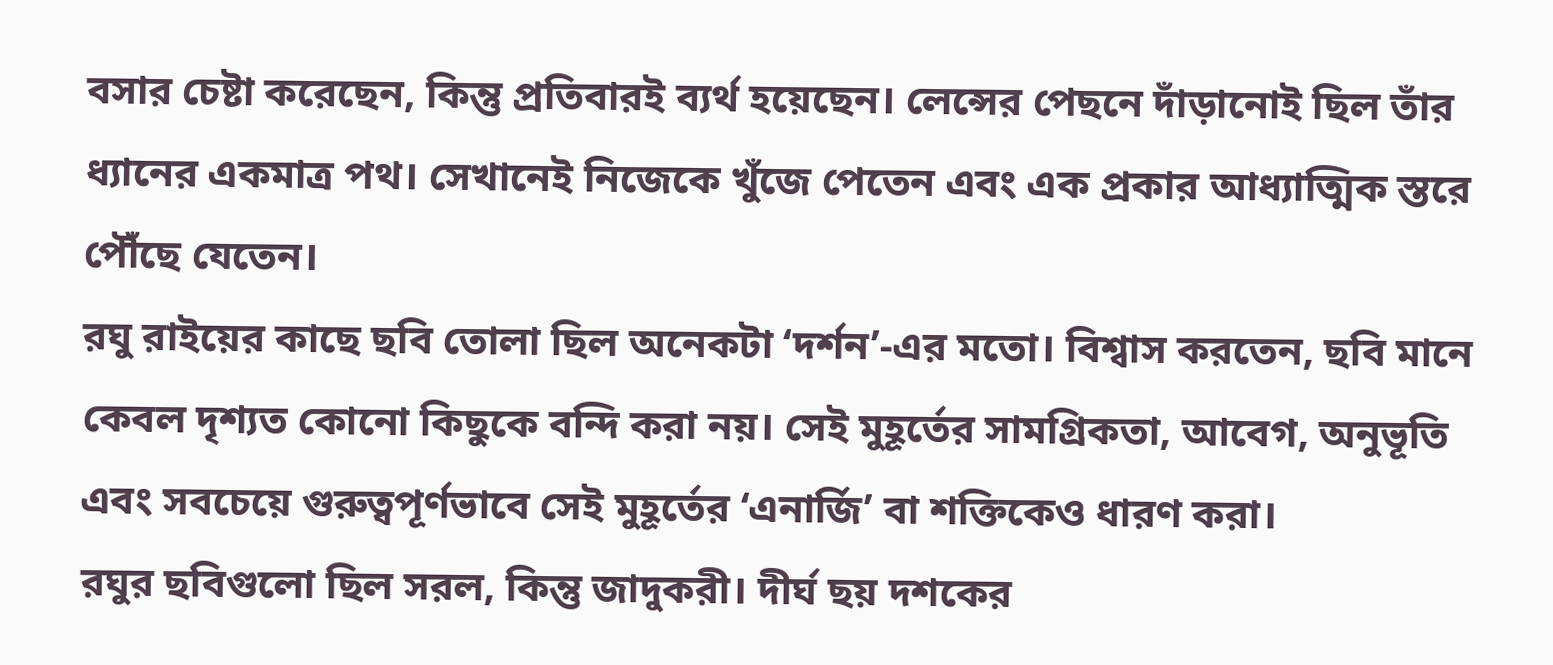বসার চেষ্টা করেছেন, কিন্তু প্রতিবারই ব্যর্থ হয়েছেন। লেন্সের পেছনে দাঁড়ানোই ছিল তাঁর ধ্যানের একমাত্র পথ। সেখানেই নিজেকে খুঁজে পেতেন এবং এক প্রকার আধ্যাত্মিক স্তরে পৌঁছে যেতেন।
রঘু রাইয়ের কাছে ছবি তোলা ছিল অনেকটা ‘দর্শন’-এর মতো। বিশ্বাস করতেন, ছবি মানে কেবল দৃশ্যত কোনো কিছুকে বন্দি করা নয়। সেই মুহূর্তের সামগ্রিকতা, আবেগ, অনুভূতি এবং সবচেয়ে গুরুত্বপূর্ণভাবে সেই মুহূর্তের ‘এনার্জি’ বা শক্তিকেও ধারণ করা।
রঘুর ছবিগুলো ছিল সরল, কিন্তু জাদুকরী। দীর্ঘ ছয় দশকের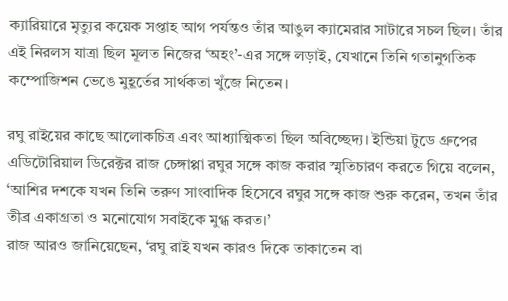ক্যারিয়ারে মৃত্যুর কয়েক সপ্তাহ আগ পর্যন্তও তাঁর আঙুল ক্যামেরার সাটারে সচল ছিল। তাঁর এই নিরলস যাত্রা ছিল মূলত নিজের ‘অহং’-এর সঙ্গে লড়াই, যেখানে তিনি গতানুগতিক কম্পোজিশন ভেঙে মুহূর্তের সার্থকতা খুঁজে নিতেন।

রঘু রাইয়ের কাছে আলোকচিত্র এবং আধ্যাত্মিকতা ছিল অবিচ্ছেদ্য। ইন্ডিয়া টুডে গ্রুপের এডিটোরিয়াল ডিরেক্টর রাজ চেঙ্গাপ্পা রঘুর সঙ্গে কাজ করার স্মৃতিচারণ করতে গিয়ে বলেন, ‘আশির দশকে যখন তিনি তরুণ সাংবাদিক হিসেবে রঘুর সঙ্গে কাজ শুরু করেন, তখন তাঁর তীব্র একাগ্রতা ও মনোযোগ সবাইকে মুগ্ধ করত।’
রাজ আরও জানিয়েছেন, ‘রঘু রাই যখন কারও দিকে তাকাতেন বা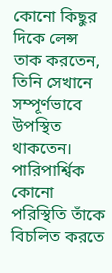কোনো কিছুর দিকে লেন্স তাক করতেন, তিনি সেখানে সম্পূর্ণভাবে উপস্থিত থাকতেন। পারিপার্শ্বিক কোনো পরিস্থিতি তাঁকে বিচলিত করতে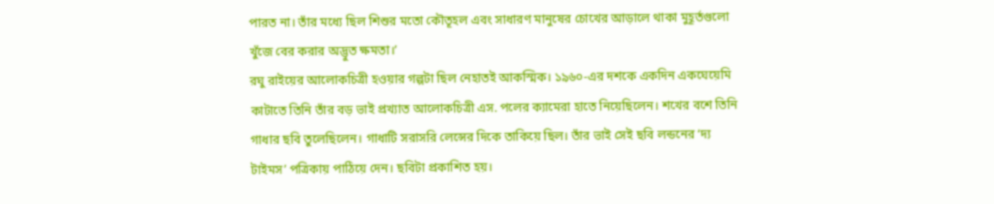পারত না। তাঁর মধ্যে ছিল শিশুর মতো কৌতূহল এবং সাধারণ মানুষের চোখের আড়ালে থাকা মুহূর্তগুলো খুঁজে বের করার অদ্ভুত ক্ষমতা।’
রঘু রাইয়ের আলোকচিত্রী হওয়ার গল্পটা ছিল নেহাতই আকস্মিক। ১৯৬০-এর দশকে একদিন একঘেয়েমি কাটাতে তিনি তাঁর বড় ভাই প্রখ্যাত আলোকচিত্রী এস. পলের ক্যামেরা হাতে নিয়েছিলেন। শখের বশে তিনি গাধার ছবি তুলেছিলেন। গাধাটি সরাসরি লেন্সের দিকে তাকিয়ে ছিল। তাঁর ভাই সেই ছবি লন্ডনের ‘দ্য টাইমস’ পত্রিকায় পাঠিয়ে দেন। ছবিটা প্রকাশিত হয়।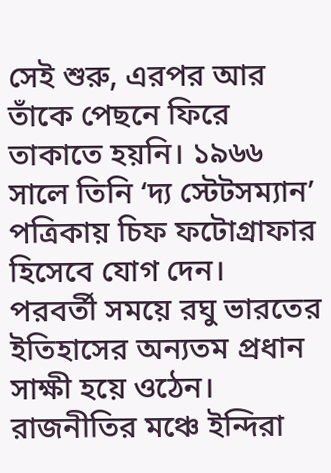সেই শুরু, এরপর আর তাঁকে পেছনে ফিরে তাকাতে হয়নি। ১৯৬৬ সালে তিনি ‘দ্য স্টেটসম্যান’ পত্রিকায় চিফ ফটোগ্রাফার হিসেবে যোগ দেন।
পরবর্তী সময়ে রঘু ভারতের ইতিহাসের অন্যতম প্রধান সাক্ষী হয়ে ওঠেন। রাজনীতির মঞ্চে ইন্দিরা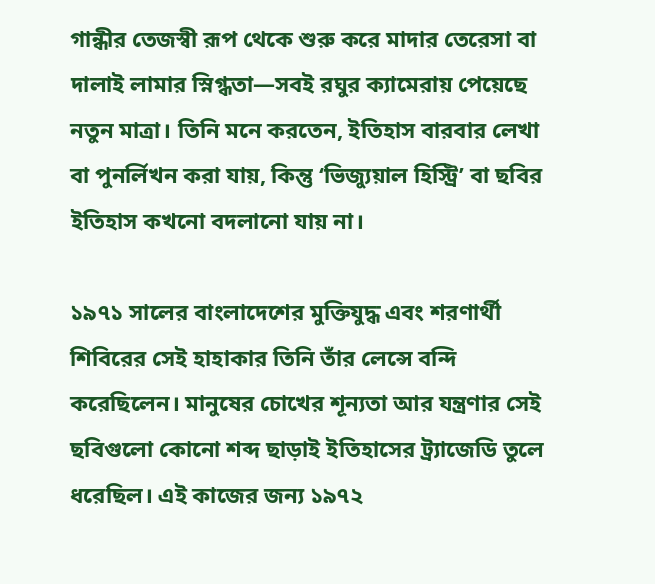গান্ধীর তেজস্বী রূপ থেকে শুরু করে মাদার তেরেসা বা দালাই লামার স্নিগ্ধতা—সবই রঘুর ক্যামেরায় পেয়েছে নতুন মাত্রা। তিনি মনে করতেন, ইতিহাস বারবার লেখা বা পুনর্লিখন করা যায়, কিন্তু ‘ভিজ্যুয়াল হিস্ট্রি’ বা ছবির ইতিহাস কখনো বদলানো যায় না।

১৯৭১ সালের বাংলাদেশের মুক্তিযুদ্ধ এবং শরণার্থী শিবিরের সেই হাহাকার তিনি তাঁর লেন্সে বন্দি করেছিলেন। মানুষের চোখের শূন্যতা আর যন্ত্রণার সেই ছবিগুলো কোনো শব্দ ছাড়াই ইতিহাসের ট্র্যাজেডি তুলে ধরেছিল। এই কাজের জন্য ১৯৭২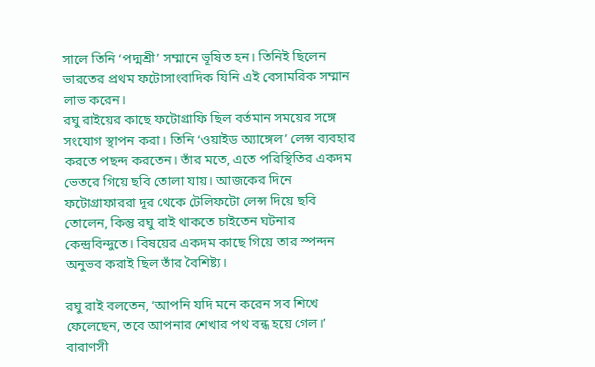সালে তিনি ‘পদ্মশ্রী’ সম্মানে ভূষিত হন। তিনিই ছিলেন ভারতের প্রথম ফটোসাংবাদিক যিনি এই বেসামরিক সম্মান লাভ করেন।
রঘু রাইয়ের কাছে ফটোগ্রাফি ছিল বর্তমান সময়ের সঙ্গে সংযোগ স্থাপন করা। তিনি ‘ওয়াইড অ্যাঙ্গেল’ লেন্স ব্যবহার করতে পছন্দ করতেন। তাঁর মতে, এতে পরিস্থিতির একদম ভেতরে গিয়ে ছবি তোলা যায়। আজকের দিনে ফটোগ্রাফাররা দূর থেকে টেলিফটো লেন্স দিয়ে ছবি তোলেন, কিন্তু রঘু রাই থাকতে চাইতেন ঘটনার কেন্দ্রবিন্দুতে। বিষয়ের একদম কাছে গিয়ে তার স্পন্দন অনুভব করাই ছিল তাঁর বৈশিষ্ট্য।

রঘু রাই বলতেন, ‘আপনি যদি মনে করেন সব শিখে ফেলেছেন, তবে আপনার শেখার পথ বন্ধ হয়ে গেল।’ বারাণসী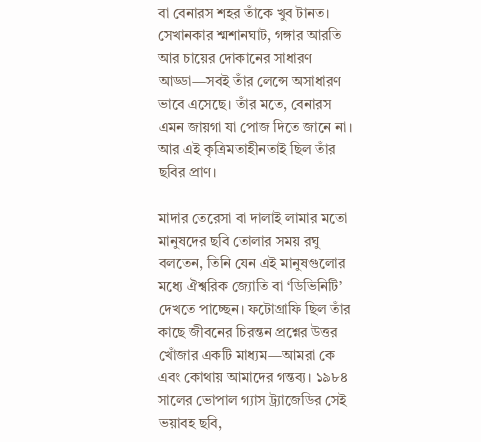বা বেনারস শহর তাঁকে খুব টানত। সেখানকার শ্মশানঘাট, গঙ্গার আরতি আর চায়ের দোকানের সাধারণ আড্ডা—সবই তাঁর লেন্সে অসাধারণ ভাবে এসেছে। তাঁর মতে, বেনারস এমন জায়গা যা পোজ দিতে জানে না। আর এই কৃত্রিমতাহীনতাই ছিল তাঁর ছবির প্রাণ।

মাদার তেরেসা বা দালাই লামার মতো মানুষদের ছবি তোলার সময় রঘু বলতেন, তিনি যেন এই মানুষগুলোর মধ্যে ঐশ্বরিক জ্যোতি বা ‘ডিভিনিটি’ দেখতে পাচ্ছেন। ফটোগ্রাফি ছিল তাঁর কাছে জীবনের চিরন্তন প্রশ্নের উত্তর খোঁজার একটি মাধ্যম—আমরা কে এবং কোথায় আমাদের গন্তব্য। ১৯৮৪ সালের ভোপাল গ্যাস ট্র্যাজেডির সেই ভয়াবহ ছবি,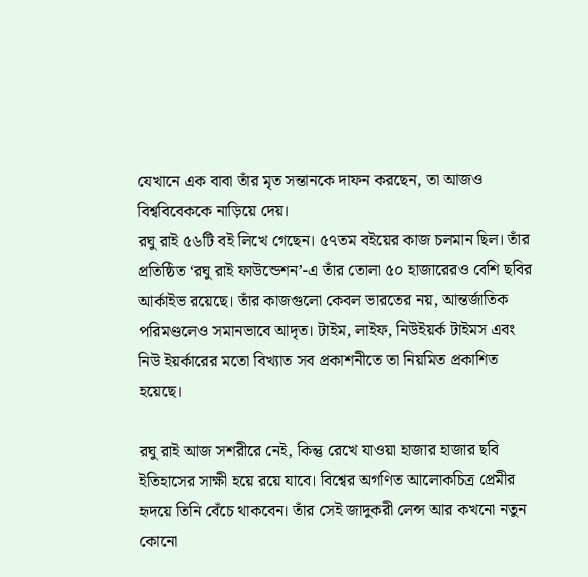যেখানে এক বাবা তাঁর মৃত সন্তানকে দাফন করছেন, তা আজও বিশ্ববিবেককে নাড়িয়ে দেয়।
রঘু রাই ৫৬টি বই লিখে গেছেন। ৫৭তম বইয়ের কাজ চলমান ছিল। তাঁর প্রতিষ্ঠিত ‘রঘু রাই ফাউন্ডেশন’-এ তাঁর তোলা ৫০ হাজারেরও বেশি ছবির আর্কাইভ রয়েছে। তাঁর কাজগুলো কেবল ভারতের নয়, আন্তর্জাতিক পরিমণ্ডলেও সমানভাবে আদৃত। টাইম, লাইফ, নিউইয়র্ক টাইমস এবং নিউ ইয়র্কারের মতো বিখ্যাত সব প্রকাশনীতে তা নিয়মিত প্রকাশিত হয়েছে।

রঘু রাই আজ সশরীরে নেই, কিন্তু রেখে যাওয়া হাজার হাজার ছবি ইতিহাসের সাক্ষী হয়ে রয়ে যাবে। বিশ্বের অগণিত আলোকচিত্র প্রেমীর হৃদয়ে তিনি বেঁচে থাকবেন। তাঁর সেই জাদুকরী লেন্স আর কখনো নতুন কোনো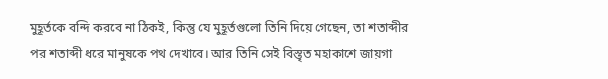মুহূর্তকে বন্দি করবে না ঠিকই, কিন্তু যে মুহূর্তগুলো তিনি দিয়ে গেছেন, তা শতাব্দীর পর শতাব্দী ধরে মানুষকে পথ দেখাবে। আর তিনি সেই বিস্তৃত মহাকাশে জায়গা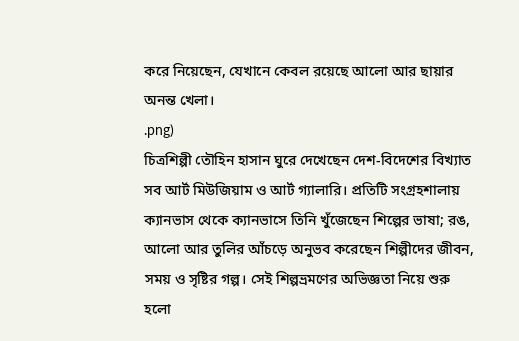করে নিয়েছেন, যেখানে কেবল রয়েছে আলো আর ছায়ার অনন্ত খেলা।
.png)
চিত্রশিল্পী তৌহিন হাসান ঘুরে দেখেছেন দেশ-বিদেশের বিখ্যাত সব আর্ট মিউজিয়াম ও আর্ট গ্যালারি। প্রতিটি সংগ্রহশালায় ক্যানভাস থেকে ক্যানভাসে তিনি খুঁজেছেন শিল্পের ভাষা; রঙ, আলো আর তুলির আঁচড়ে অনুভব করেছেন শিল্পীদের জীবন, সময় ও সৃষ্টির গল্প। সেই শিল্পভ্রমণের অভিজ্ঞতা নিয়ে শুরু হলো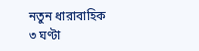নতুন ধারাবাহিক
৩ ঘণ্টা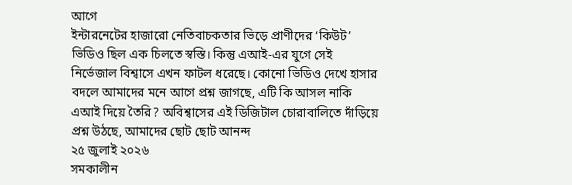আগে
ইন্টারনেটের হাজারো নেতিবাচকতার ভিড়ে প্রাণীদের ‘কিউট’ ভিডিও ছিল এক চিলতে স্বস্তি। কিন্তু এআই-এর যুগে সেই নির্ভেজাল বিশ্বাসে এখন ফাটল ধরেছে। কোনো ভিডিও দেখে হাসার বদলে আমাদের মনে আগে প্রশ্ন জাগছে, এটি কি আসল নাকি এআই দিয়ে তৈরি? অবিশ্বাসের এই ডিজিটাল চোরাবালিতে দাঁড়িয়ে প্রশ্ন উঠছে, আমাদের ছোট ছোট আনন্দ
২৫ জুলাই ২০২৬
সমকালীন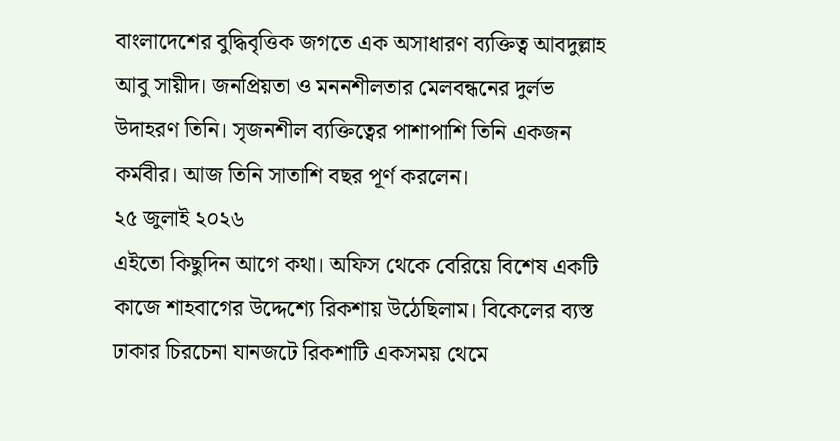বাংলাদেশের বুদ্ধিবৃত্তিক জগতে এক অসাধারণ ব্যক্তিত্ব আবদুল্লাহ আবু সায়ীদ। জনপ্রিয়তা ও মননশীলতার মেলবন্ধনের দুর্লভ উদাহরণ তিনি। সৃজনশীল ব্যক্তিত্বের পাশাপাশি তিনি একজন কর্মবীর। আজ তিনি সাতাশি বছর পূর্ণ করলেন।
২৫ জুলাই ২০২৬
এইতো কিছুদিন আগে কথা। অফিস থেকে বেরিয়ে বিশেষ একটি কাজে শাহবাগের উদ্দেশ্যে রিকশায় উঠেছিলাম। বিকেলের ব্যস্ত ঢাকার চিরচেনা যানজটে রিকশাটি একসময় থেমে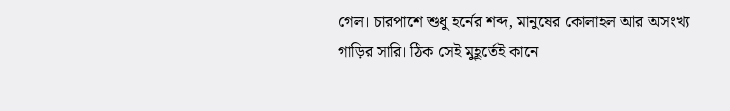গেল। চারপাশে শুধু হর্নের শব্দ, মানুষের কোলাহল আর অসংখ্য গাড়ির সারি। ঠিক সেই মুহূর্তেই কানে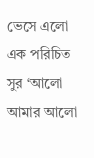ভেসে এলো এক পরিচিত সুর ‘আলো আমার আলো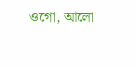ওগো, আলো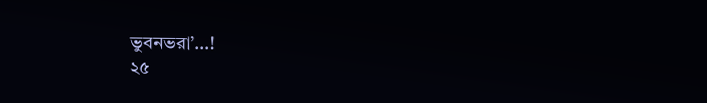ভুবনভরা’…!
২৫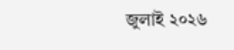জুলাই ২০২৬